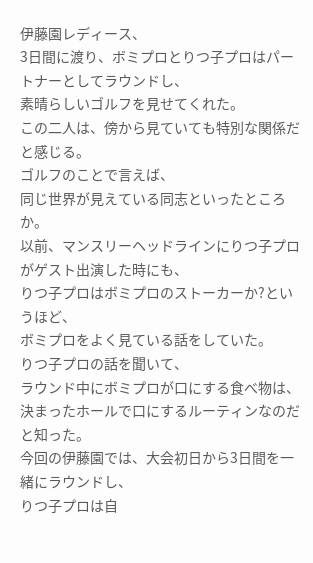伊藤園レディース、
3日間に渡り、ボミプロとりつ子プロはパートナーとしてラウンドし、
素晴らしいゴルフを見せてくれた。
この二人は、傍から見ていても特別な関係だと感じる。
ゴルフのことで言えば、
同じ世界が見えている同志といったところか。
以前、マンスリーヘッドラインにりつ子プロがゲスト出演した時にも、
りつ子プロはボミプロのストーカーか?というほど、
ボミプロをよく見ている話をしていた。
りつ子プロの話を聞いて、
ラウンド中にボミプロが口にする食べ物は、
決まったホールで口にするルーティンなのだと知った。
今回の伊藤園では、大会初日から3日間を一緒にラウンドし、
りつ子プロは自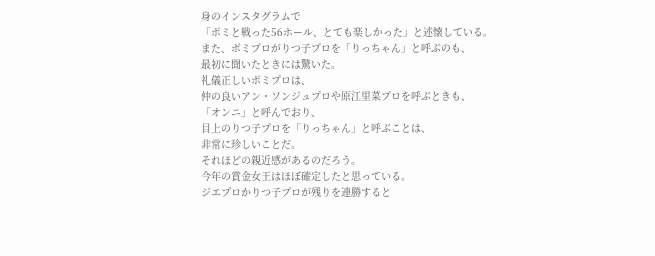身のインスタグラムで
「ボミと戦った56ホール、とても楽しかった」と述懐している。
また、ボミプロがりつ子プロを「りっちゃん」と呼ぶのも、
最初に聞いたときには驚いた。
礼儀正しいボミプロは、
仲の良いアン・ソンジュプロや原江里菜プロを呼ぶときも、
「オンニ」と呼んでおり、
目上のりつ子プロを「りっちゃん」と呼ぶことは、
非常に珍しいことだ。
それほどの親近感があるのだろう。
今年の賞金女王はほぼ確定したと思っている。
ジエプロかりつ子プロが残りを連勝すると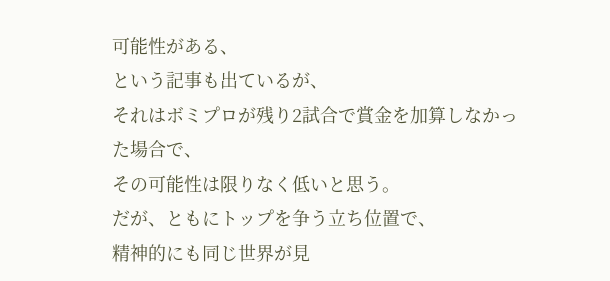可能性がある、
という記事も出ているが、
それはボミプロが残り2試合で賞金を加算しなかった場合で、
その可能性は限りなく低いと思う。
だが、ともにトップを争う立ち位置で、
精神的にも同じ世界が見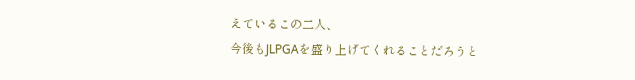えているこの二人、
今後もJLPGAを盛り上げてくれることだろうと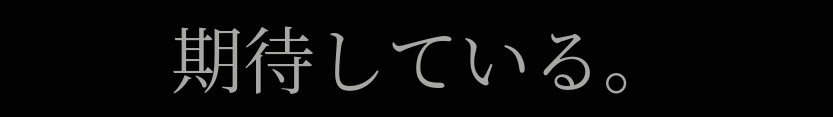期待している。